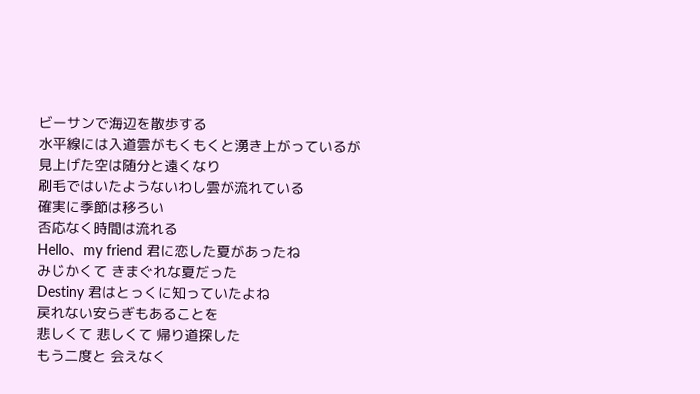ビーサンで海辺を散歩する
水平線には入道雲がもくもくと湧き上がっているが
見上げた空は随分と遠くなり
刷毛ではいたようないわし雲が流れている
確実に季節は移ろい
否応なく時間は流れる
Hello、my friend 君に恋した夏があったね
みじかくて きまぐれな夏だった
Destiny 君はとっくに知っていたよね
戻れない安らぎもあることを
悲しくて 悲しくて 帰り道探した
もう二度と 会えなく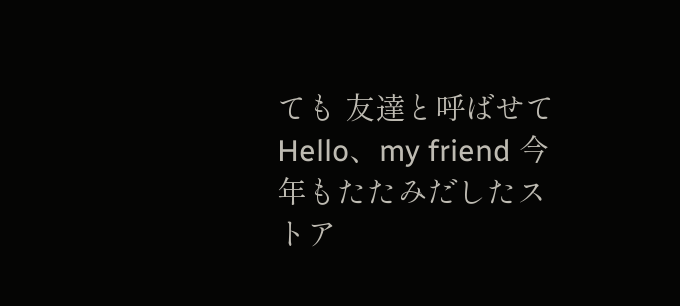ても 友達と呼ばせて
Hello、my friend 今年もたたみだしたストア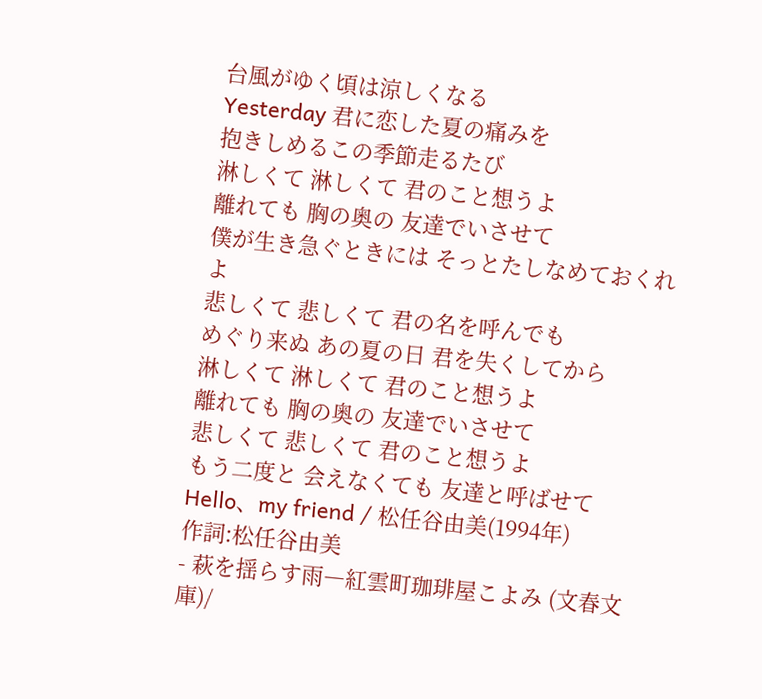台風がゆく頃は涼しくなる
Yesterday 君に恋した夏の痛みを
抱きしめるこの季節走るたび
淋しくて 淋しくて 君のこと想うよ
離れても 胸の奥の 友達でいさせて
僕が生き急ぐときには そっとたしなめておくれよ
悲しくて 悲しくて 君の名を呼んでも
めぐり来ぬ あの夏の日 君を失くしてから
淋しくて 淋しくて 君のこと想うよ
離れても 胸の奥の 友達でいさせて
悲しくて 悲しくて 君のこと想うよ
もう二度と 会えなくても 友達と呼ばせて
Hello、my friend / 松任谷由美(1994年)
作詞:松任谷由美
- 萩を揺らす雨―紅雲町珈琲屋こよみ (文春文庫)/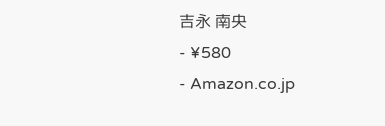吉永 南央
- ¥580
- Amazon.co.jp